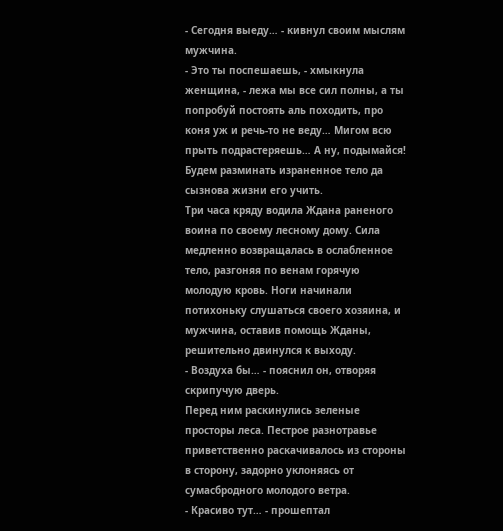- Сегодня выеду… - кивнул своим мыслям мужчина.
- Это ты поспешаешь, - хмыкнула женщина, - лежа мы все сил полны, а ты попробуй постоять аль походить, про коня уж и речь-то не веду… Мигом всю прыть подрастеряешь… А ну, подымайся! Будем разминать израненное тело да сызнова жизни его учить.
Три часа кряду водила Ждана раненого воина по своему лесному дому. Сила медленно возвращалась в ослабленное тело, разгоняя по венам горячую молодую кровь. Ноги начинали потихоньку слушаться своего хозяина, и мужчина, оставив помощь Жданы, решительно двинулся к выходу.
- Воздуха бы… - пояснил он, отворяя скрипучую дверь.
Перед ним раскинулись зеленые просторы леса. Пестрое разнотравье приветственно раскачивалось из стороны в сторону, задорно уклоняясь от сумасбродного молодого ветра.
- Красиво тут… - прошептал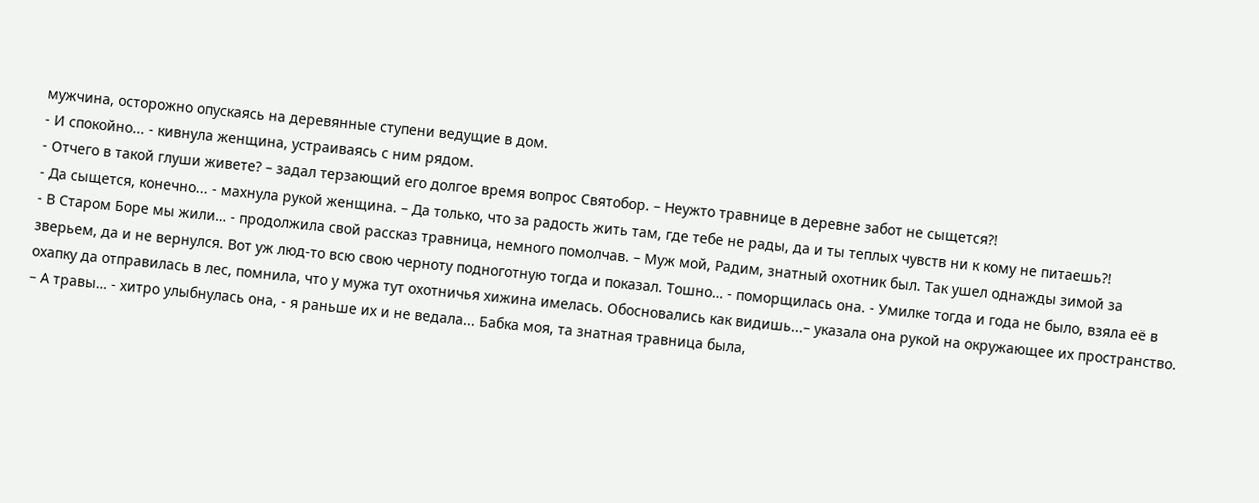мужчина, осторожно опускаясь на деревянные ступени ведущие в дом.
- И спокойно... - кивнула женщина, устраиваясь с ним рядом.
- Отчего в такой глуши живете? – задал терзающий его долгое время вопрос Святобор. – Неужто травнице в деревне забот не сыщется?!
- Да сыщется, конечно... - махнула рукой женщина. – Да только, что за радость жить там, где тебе не рады, да и ты теплых чувств ни к кому не питаешь?!
- В Старом Боре мы жили… - продолжила свой рассказ травница, немного помолчав. – Муж мой, Радим, знатный охотник был. Так ушел однажды зимой за зверьем, да и не вернулся. Вот уж люд-то всю свою черноту подноготную тогда и показал. Тошно… - поморщилась она. - Умилке тогда и года не было, взяла её в охапку да отправилась в лес, помнила, что у мужа тут охотничья хижина имелась. Обосновались как видишь...– указала она рукой на окружающее их пространство. – А травы… - хитро улыбнулась она, - я раньше их и не ведала... Бабка моя, та знатная травница была,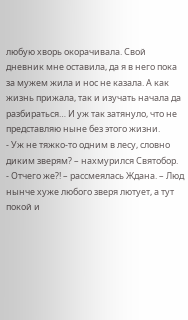любую хворь окорачивала. Свой дневник мне оставила, да я в него пока за мужем жила и нос не казала. А как жизнь прижала, так и изучать начала да разбираться… И уж так затянуло, что не представляю ныне без этого жизни.
- Уж не тяжко-то одним в лесу, словно диким зверям? – нахмурился Святобор.
- Отчего же?! – рассмеялась Ждана. – Люд нынче хуже любого зверя лютует, а тут покой и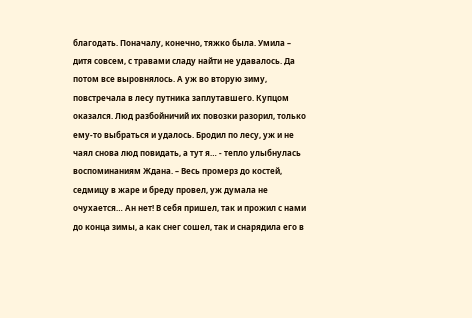благодать. Поначалу, конечно, тяжко была. Умила – дитя совсем, с травами сладу найти не удавалось. Да потом все выровнялось. А уж во вторую зиму, повстречала в лесу путника заплутавшего. Купцом оказался. Люд разбойничий их повозки разорил, только ему-то выбраться и удалось. Бродил по лесу, уж и не чаял снова люд повидать, а тут я… - тепло улыбнулась воспоминаниям Ждана. – Весь промерз до костей, седмицу в жаре и бреду провел, уж думала не очухается… Ан нет! В себя пришел, так и прожил с нами до конца зимы, а как снег сошел, так и снарядила его в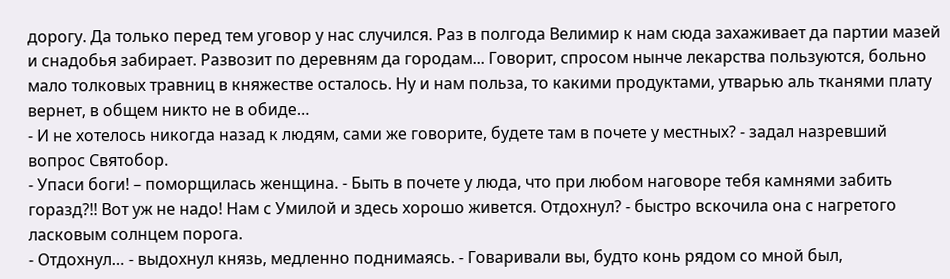дорогу. Да только перед тем уговор у нас случился. Раз в полгода Велимир к нам сюда захаживает да партии мазей и снадобья забирает. Развозит по деревням да городам... Говорит, спросом нынче лекарства пользуются, больно мало толковых травниц в княжестве осталось. Ну и нам польза, то какими продуктами, утварью аль тканями плату вернет, в общем никто не в обиде…
- И не хотелось никогда назад к людям, сами же говорите, будете там в почете у местных? - задал назревший вопрос Святобор.
- Упаси боги! – поморщилась женщина. - Быть в почете у люда, что при любом наговоре тебя камнями забить горазд?!! Вот уж не надо! Нам с Умилой и здесь хорошо живется. Отдохнул? - быстро вскочила она с нагретого ласковым солнцем порога.
- Отдохнул… - выдохнул князь, медленно поднимаясь. - Говаривали вы, будто конь рядом со мной был,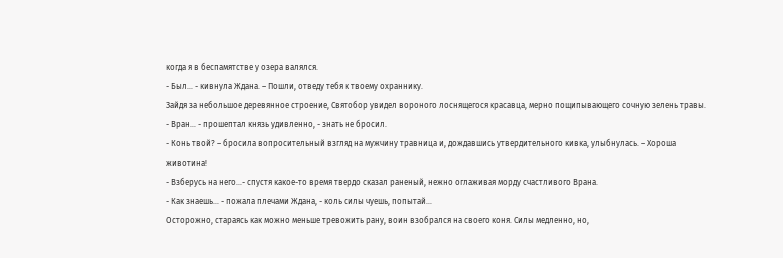когда я в беспамятстве у озера валялся.
- Был... - кивнула Ждана. – Пошли, отведу тебя к твоему охраннику.
Зайдя за небольшое деревянное строение, Святобор увидел вороного лоснящегося красавца, мерно пощипывающего сочную зелень травы.
- Вран… - прошептал князь удивленно, - знать не бросил.
- Конь твой? – бросила вопросительный взгляд на мужчину травница и, дождавшись утвердительного кивка, улыбнулась. – Хороша животина!
- Взберусь на него...- спустя какое-то время твердо сказал раненый, нежно оглаживая морду счастливого Врана.
- Как знаешь… - пожала плечами Ждана, - коль силы чуешь, попытай…
Осторожно, стараясь как можно меньше тревожить рану, воин взобрался на своего коня. Силы медленно, но,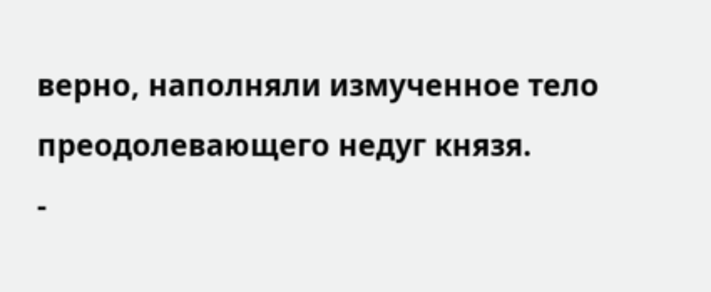верно, наполняли измученное тело преодолевающего недуг князя.
-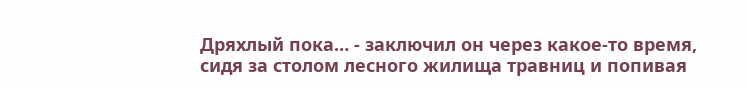Дряхлый пока… - заключил он через какое-то время, сидя за столом лесного жилища травниц и попивая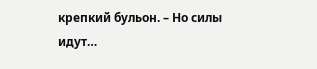крепкий бульон. – Но силы идут…